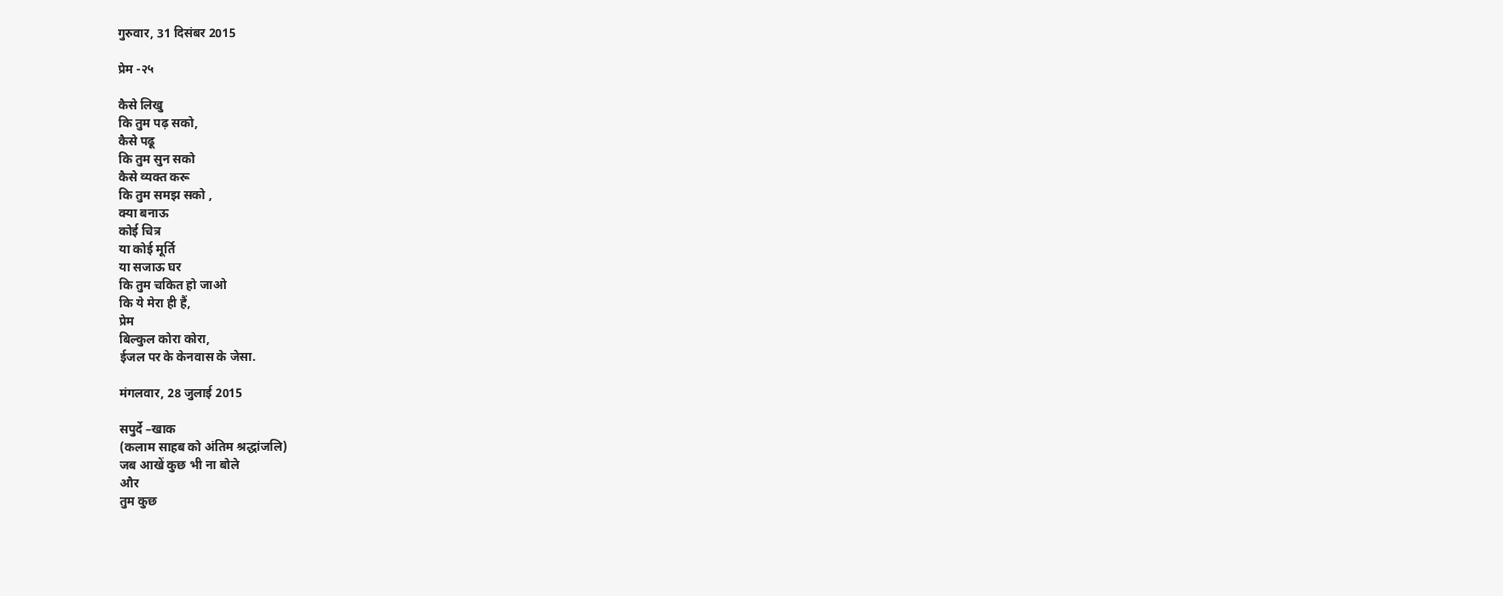गुरुवार, 31 दिसंबर 2015

प्रेम -२५

कैसे लिखु
कि तुम पढ़ सको,
कैसे पढू
कि तुम सुन सको
कैसे व्यक्त करू
कि तुम समझ सको ,
क्या बनाऊ
कोई चित्र
या कोई मूर्ति
या सजाऊ घर
कि तुम चकित हो जाओ
कि ये मेरा ही हैं,
प्रेम
बिल्कुल कोरा कोरा,
ईजल पर के केनवास के जेसा.

मंगलवार, 28 जुलाई 2015

सपुर्दे –खाक
(कलाम साहब को अंतिम श्रद्धांजलि)
जब आखें कुछ भी ना बोले
और
तुम कुछ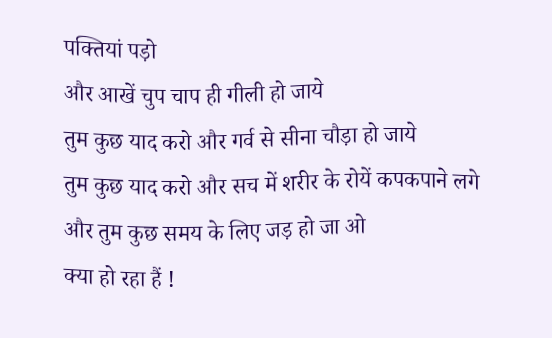पक्तियां पड़ो
और आखें चुप चाप ही गीली हो जाये
तुम कुछ याद करो और गर्व से सीना चौड़ा हो जाये
तुम कुछ याद करो और सच में शरीर के रोयें कपकपाने लगे
और तुम कुछ समय के लिए जड़ हो जा ओ
क्या हो रहा हैं !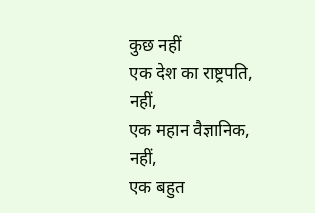कुछ नहीं
एक देश का राष्ट्रपति,
नहीं,
एक महान वैज्ञानिक,
नहीं,
एक बहुत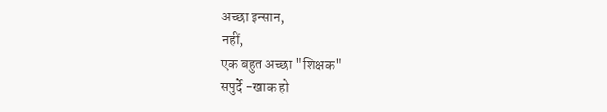अच्छा इन्सान,
नहीं,
एक बहुत अच्छा "शिक्षक"
सपुर्दे -खाक हो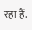रहा हैं.